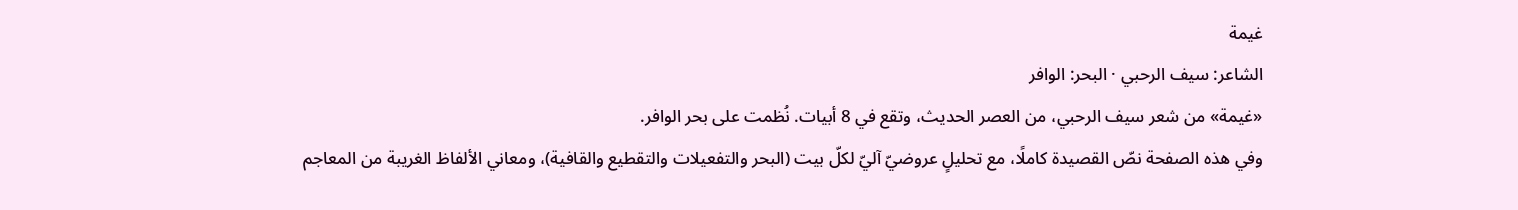غيمة
الشاعر: سيف الرحبي · البحر: الوافر
«غيمة» من شعر سيف الرحبي، من العصر الحديث، وتقع في 8 أبيات. نُظمت على بحر الوافر.
وفي هذه الصفحة نصّ القصيدة كاملًا، مع تحليلٍ عروضيّ آليّ لكلّ بيت (البحر والتفعيلات والتقطيع والقافية)، ومعاني الألفاظ الغريبة من المعاجم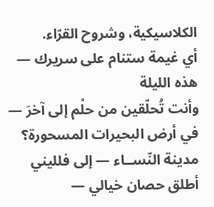الكلاسيكية، وشروح القرّاء.
أي غيمة ستنام على سريرك — هذه الليلة
وأنت تُحلّقين من حلْم إلى آخرَ — في أرض البحيرات المسحورة؟
مدينة النّســاء — إلى فلليني
أطلق حصان خيالي —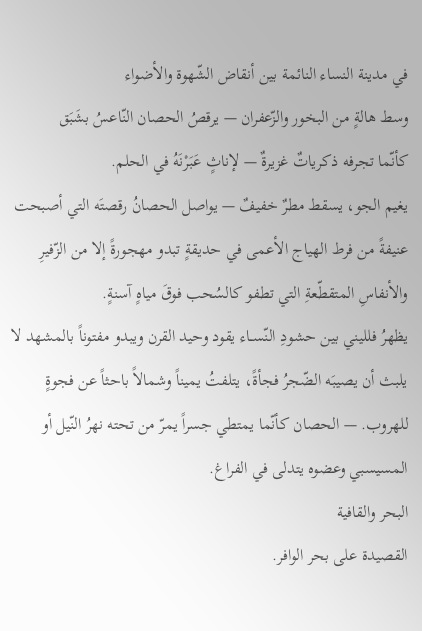في مدينة النساء النائمة بين أنقاض الشّهوة والأضواء
وسط هالةٍ من البخور والزّعفران — يرقصُ الحصان النّاعسُ بشَبَق
كأنّما تجرفه ذكرياتٌ غزيرةٌ — لإناثٍ عَبَرْنَهُ في الحلم.
يغيم الجو، يسقط مطرٌ خفيفٌ — يواصل الحصانُ رقصتَه التي أصبحت عنيفةً من فرط الهياج الأعمى في حديقةٍ تبدو مهجورةً إلا من الزّفيرِ والأنفاسِ المتقطّعةِ التي تطفو كالسُحب فوقَ مياهٍ آسنةٍ.
يظهرُ فلليني بين حشودِ النّســاء يقود وحيد القرن ويبدو مفتوناً بالمشهد لا يلبث أن يصيبَه الضّجرُ فجأةً، يتلفتُ يميناً وشمالاً باحثاً عن فجوةٍ للهروب. — الحصان كأنّما يمتطي جسراً يمرّ من تحته نهرُ النّيل أو المسيسبي وعضوه يتدلى في الفراغ.
البحر والقافية
القصيدة على بحر الوافر.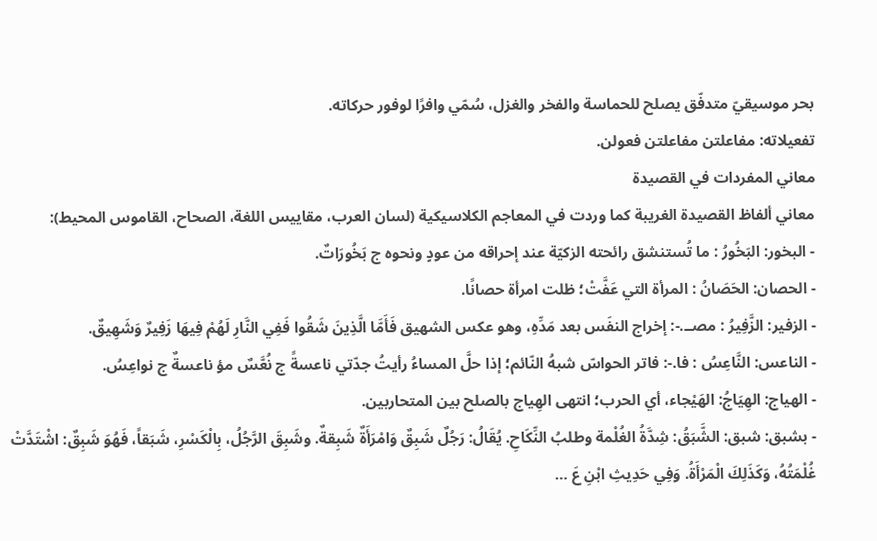بحر موسيقيّ متدفّق يصلح للحماسة والفخر والغزل، سُمّي وافرًا لوفور حركاته.
تفعيلاته: مفاعلتن مفاعلتن فعولن.
معاني المفردات في القصيدة
معاني ألفاظ القصيدة الغريبة كما وردت في المعاجم الكلاسيكية (لسان العرب، مقاييس اللغة، الصحاح، القاموس المحيط):
- البخور: البَخُورُ : ما تُستنشق رائحته الزكيّة عند إحراقه من عودٍ ونحوه ج بَخُورَاتٌ.
- الحصان: الحَصَانُ : المرأة التي عَفَّتْ؛ ظلت امرأة حصانًا.
- الزفير: الزَّفِيرُ : مصــ.-: إخراج النفَس بعد مَدِّهِ، وهو عكس الشهيق فَأَمَّا الَّذِينَ شَقُوا فَفِي النَّارِ لَهُمْ فِيهَا زَفِيرٌ وَشَهِيقٌ.
- الناعس: النَّاعِسُ : فا.-: فاتر الحواسّ شبهُ النّائم؛ إذا حلَّ المساءُ رأيتُ جدّتي ناعسةً ج نُعَّسٌ مؤ ناعسةٌ ج نواعِسُ.
- الهياج: الهِيَاجُ: الهَيْجاء، أي الحرب؛ انتهى الهِياج بالصلح بين المتحاربين.
- بشبق: شبق: الشَّبَقُ: شِدَّةُ الغُلْمة وطلبُ النِّكَاحِ. يُقَالُ: رَجُلٌ شَبِقٌ وَامْرَأَةٌ شَبِقةٌ. وشَبِقَ الرَّجُلُ، بِالْكَسْرِ، شَبَقاً، فَهُوَ شَبِقٌ: اشْتَدَّتْ غُلْمَتُهُ، وَكَذَلِكَ الْمَرْأَةُ. وَفِي حَدِيثِ ابْنِ عَ …